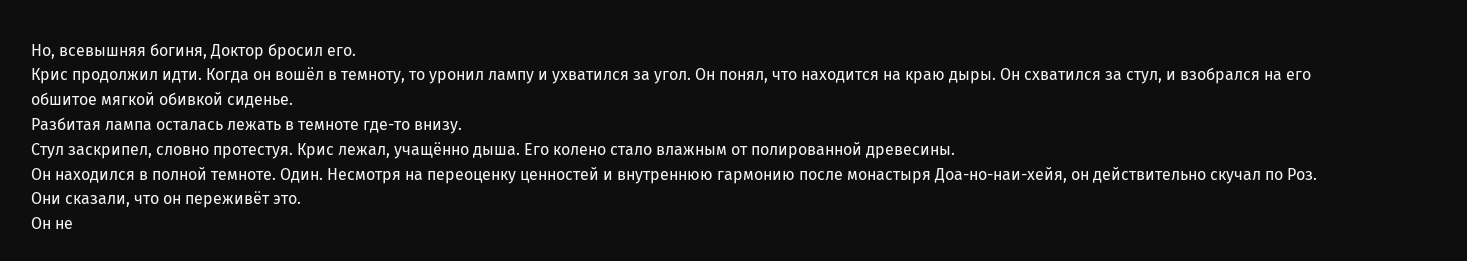Но, всевышняя богиня, Доктор бросил его.
Крис продолжил идти. Когда он вошёл в темноту, то уронил лампу и ухватился за угол. Он понял, что находится на краю дыры. Он схватился за стул, и взобрался на его обшитое мягкой обивкой сиденье.
Разбитая лампа осталась лежать в темноте где-то внизу.
Стул заскрипел, словно протестуя. Крис лежал, учащённо дыша. Его колено стало влажным от полированной древесины.
Он находился в полной темноте. Один. Несмотря на переоценку ценностей и внутреннюю гармонию после монастыря Доа-но-наи-хейя, он действительно скучал по Роз. Они сказали, что он переживёт это.
Он не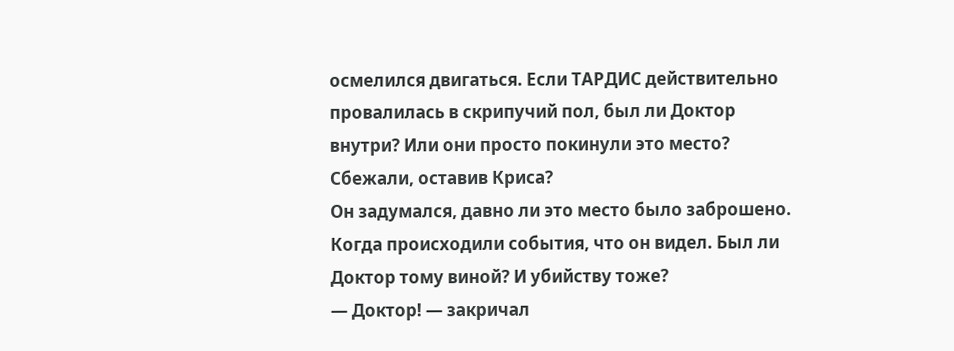осмелился двигаться. Если ТАРДИС действительно провалилась в скрипучий пол, был ли Доктор внутри? Или они просто покинули это место? Сбежали, оставив Криса?
Он задумался, давно ли это место было заброшено. Когда происходили события, что он видел. Был ли Доктор тому виной? И убийству тоже?
— Доктор! — закричал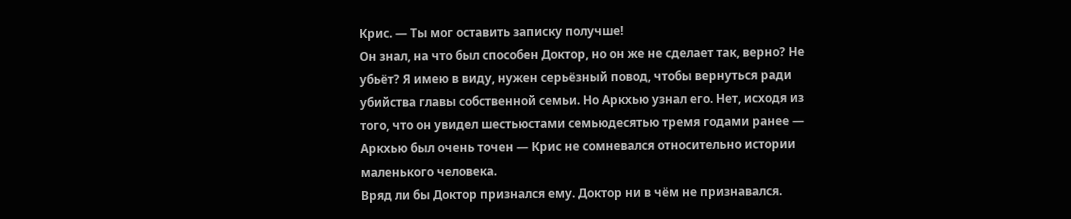Крис. — Ты мог оставить записку получше!
Он знал, на что был способен Доктор, но он же не сделает так, верно? Не убьёт? Я имею в виду, нужен серьёзный повод, чтобы вернуться ради убийства главы собственной семьи. Но Аркхью узнал его. Нет, исходя из того, что он увидел шестьюстами семьюдесятью тремя годами ранее — Аркхью был очень точен — Крис не сомневался относительно истории маленького человека.
Вряд ли бы Доктор признался ему. Доктор ни в чём не признавался.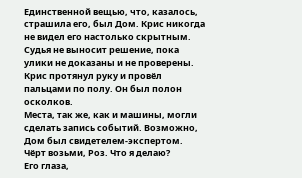Единственной вещью, что, казалось, страшила его, был Дом. Крис никогда не видел его настолько скрытным.
Судья не выносит решение, пока улики не доказаны и не проверены. Крис протянул руку и провёл пальцами по полу. Он был полон осколков.
Места, так же, как и машины, могли сделать запись событий. Возможно, Дом был свидетелем-экспертом. Чёрт возьми, Роз. Что я делаю?
Его глаза,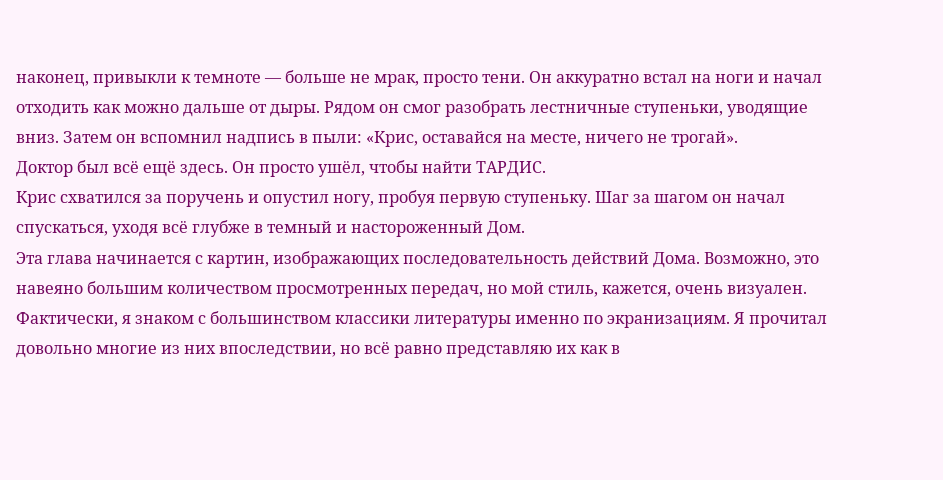наконец, привыкли к темноте — больше не мрак, просто тени. Он аккуратно встал на ноги и начал отходить как можно дальше от дыры. Рядом он смог разобрать лестничные ступеньки, уводящие вниз. Затем он вспомнил надпись в пыли: «Крис, оставайся на месте, ничего не трогай».
Доктор был всё ещё здесь. Он просто ушёл, чтобы найти ТАРДИС.
Крис схватился за поручень и опустил ногу, пробуя первую ступеньку. Шаг за шагом он начал спускаться, уходя всё глубже в темный и настороженный Дом.
Эта глава начинается с картин, изображающих последовательность действий Дома. Возможно, это навеяно большим количеством просмотренных передач, но мой стиль, кажется, очень визуален.
Фактически, я знаком с большинством классики литературы именно по экранизациям. Я прочитал довольно многие из них впоследствии, но всё равно представляю их как в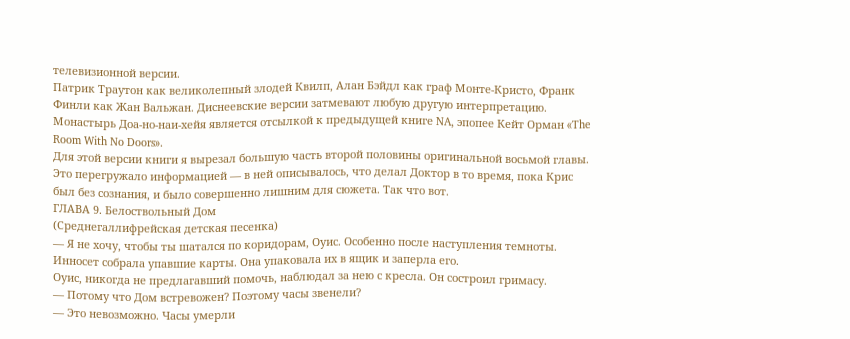телевизионной версии.
Патрик Траутон как великолепный злодей Квилп, Алан Бэйдл как граф Монте-Кристо, Франк Финли как Жан Вальжан. Диснеевские версии затмевают любую другую интерпретацию.
Монастырь Доа-но-наи-хейя является отсылкой к предыдущей книге NA, эпопее Кейт Орман «The Room With No Doors».
Для этой версии книги я вырезал большую часть второй половины оригинальной восьмой главы. Это перегружало информацией — в ней описывалось, что делал Доктор в то время, пока Крис был без сознания, и было совершенно лишним для сюжета. Так что вот.
ГЛАВА 9. Белоствольный Дом
(Среднегаллифрейская детская песенка)
— Я не хочу, чтобы ты шатался по коридорам, Оуис. Особенно после наступления темноты. Инносет собрала упавшие карты. Она упаковала их в ящик и заперла его.
Оуис, никогда не предлагавший помочь, наблюдал за нею с кресла. Он состроил гримасу.
— Потому что Дом встревожен? Поэтому часы звенели?
— Это невозможно. Часы умерли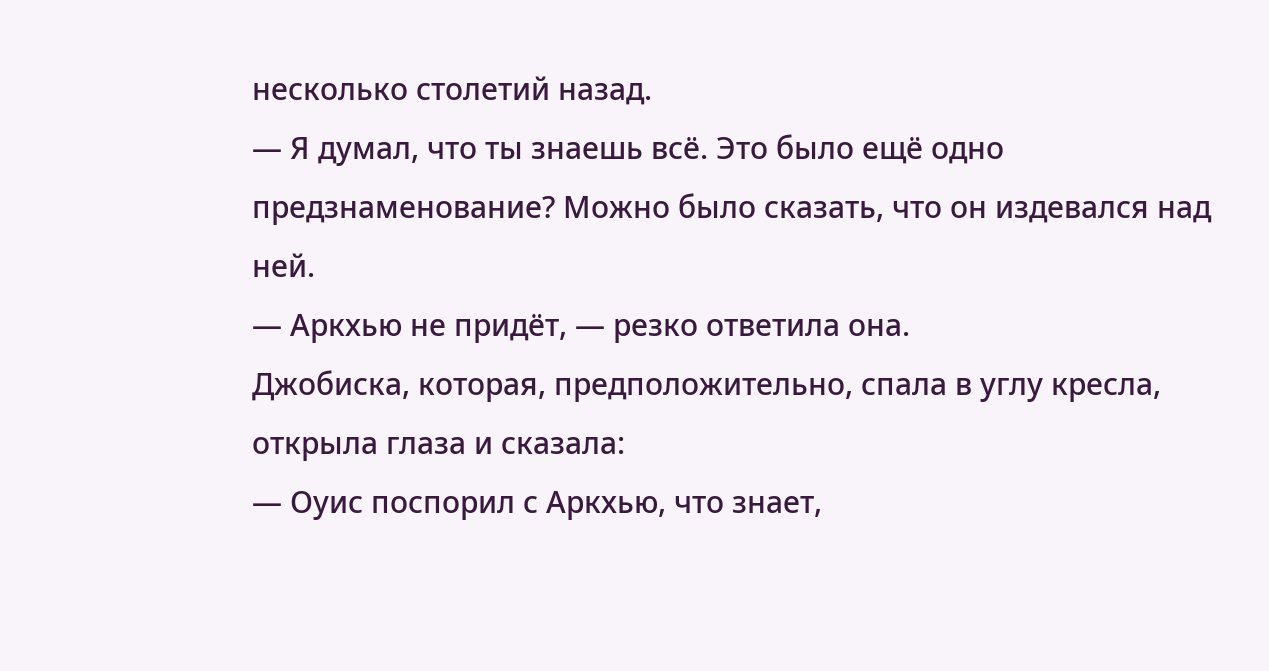несколько столетий назад.
— Я думал, что ты знаешь всё. Это было ещё одно предзнаменование? Можно было сказать, что он издевался над ней.
— Аркхью не придёт, — резко ответила она.
Джобиска, которая, предположительно, спала в углу кресла, открыла глаза и сказала:
— Оуис поспорил с Аркхью, что знает,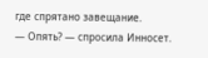где спрятано завещание.
— Опять? — спросила Инносет.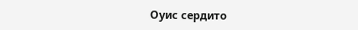Оуис сердито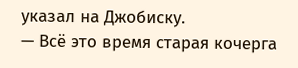указал на Джобиску.
— Всё это время старая кочерга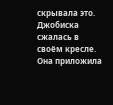скрывала это.
Джобиска сжалась в своём кресле. Она приложила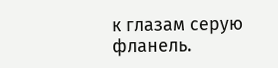к глазам серую фланель.